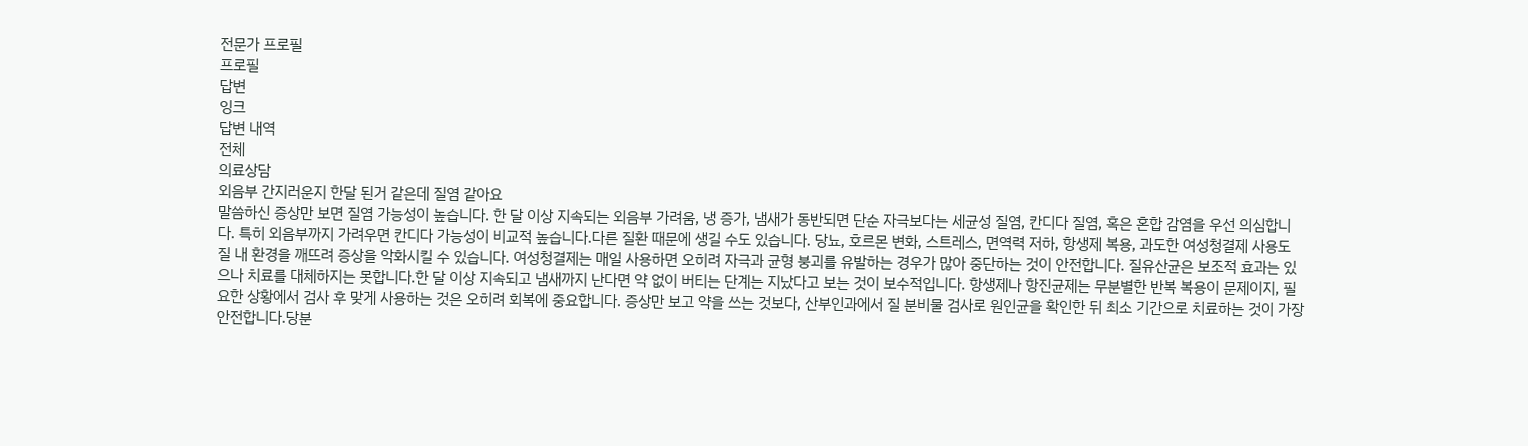전문가 프로필
프로필
답변
잉크
답변 내역
전체
의료상담
외음부 간지러운지 한달 된거 같은데 질염 같아요
말씀하신 증상만 보면 질염 가능성이 높습니다. 한 달 이상 지속되는 외음부 가려움, 냉 증가, 냄새가 동반되면 단순 자극보다는 세균성 질염, 칸디다 질염, 혹은 혼합 감염을 우선 의심합니다. 특히 외음부까지 가려우면 칸디다 가능성이 비교적 높습니다.다른 질환 때문에 생길 수도 있습니다. 당뇨, 호르몬 변화, 스트레스, 면역력 저하, 항생제 복용, 과도한 여성청결제 사용도 질 내 환경을 깨뜨려 증상을 악화시킬 수 있습니다. 여성청결제는 매일 사용하면 오히려 자극과 균형 붕괴를 유발하는 경우가 많아 중단하는 것이 안전합니다. 질유산균은 보조적 효과는 있으나 치료를 대체하지는 못합니다.한 달 이상 지속되고 냄새까지 난다면 약 없이 버티는 단계는 지났다고 보는 것이 보수적입니다. 항생제나 항진균제는 무분별한 반복 복용이 문제이지, 필요한 상황에서 검사 후 맞게 사용하는 것은 오히려 회복에 중요합니다. 증상만 보고 약을 쓰는 것보다, 산부인과에서 질 분비물 검사로 원인균을 확인한 뒤 최소 기간으로 치료하는 것이 가장 안전합니다.당분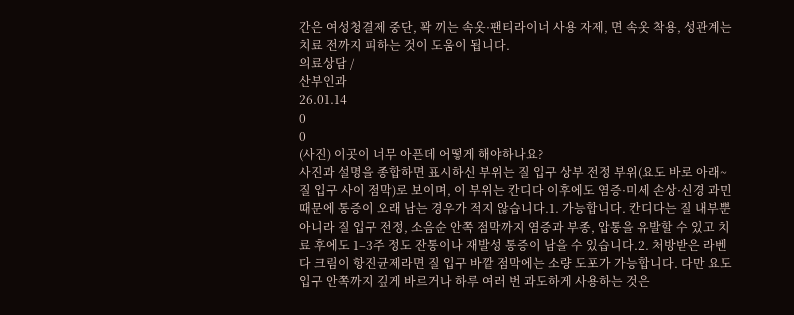간은 여성청결제 중단, 꽉 끼는 속옷·팬티라이너 사용 자제, 면 속옷 착용, 성관계는 치료 전까지 피하는 것이 도움이 됩니다.
의료상담 /
산부인과
26.01.14
0
0
(사진) 이곳이 너무 아픈데 어떻게 해야하나요?
사진과 설명을 종합하면 표시하신 부위는 질 입구 상부 전정 부위(요도 바로 아래~질 입구 사이 점막)로 보이며, 이 부위는 칸디다 이후에도 염증·미세 손상·신경 과민 때문에 통증이 오래 남는 경우가 적지 않습니다.1. 가능합니다. 칸디다는 질 내부뿐 아니라 질 입구 전정, 소음순 안쪽 점막까지 염증과 부종, 압통을 유발할 수 있고 치료 후에도 1–3주 정도 잔통이나 재발성 통증이 남을 수 있습니다.2. 처방받은 라벤다 크림이 항진균제라면 질 입구 바깥 점막에는 소량 도포가 가능합니다. 다만 요도 입구 안쪽까지 깊게 바르거나 하루 여러 번 과도하게 사용하는 것은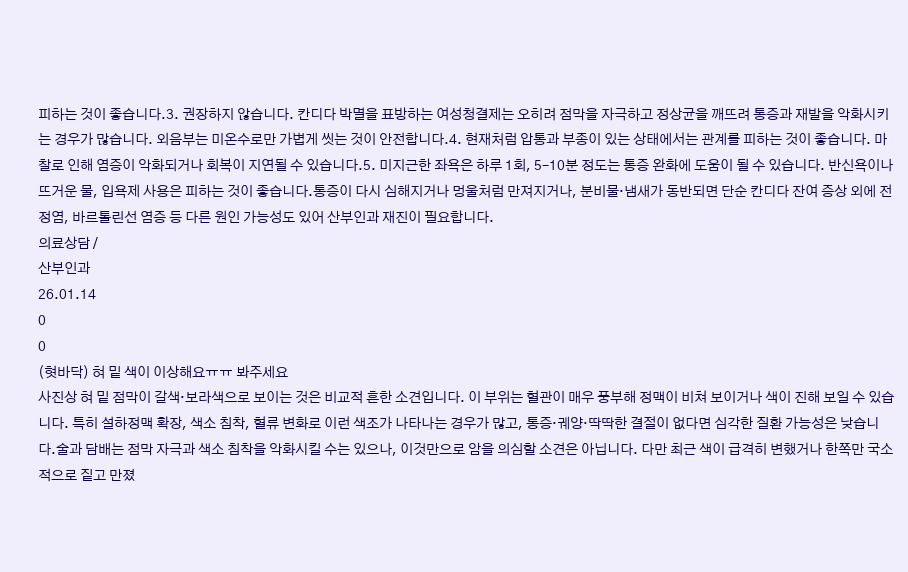피하는 것이 좋습니다.3. 권장하지 않습니다. 칸디다 박멸을 표방하는 여성청결제는 오히려 점막을 자극하고 정상균을 깨뜨려 통증과 재발을 악화시키는 경우가 많습니다. 외음부는 미온수로만 가볍게 씻는 것이 안전합니다.4. 현재처럼 압통과 부종이 있는 상태에서는 관계를 피하는 것이 좋습니다. 마찰로 인해 염증이 악화되거나 회복이 지연될 수 있습니다.5. 미지근한 좌욕은 하루 1회, 5–10분 정도는 통증 완화에 도움이 될 수 있습니다. 반신욕이나 뜨거운 물, 입욕제 사용은 피하는 것이 좋습니다.통증이 다시 심해지거나 멍울처럼 만져지거나, 분비물·냄새가 동반되면 단순 칸디다 잔여 증상 외에 전정염, 바르톨린선 염증 등 다른 원인 가능성도 있어 산부인과 재진이 필요합니다.
의료상담 /
산부인과
26.01.14
0
0
(혓바닥) 혀 밑 색이 이상해요ㅠㅠ 봐주세요
사진상 혀 밑 점막이 갈색·보라색으로 보이는 것은 비교적 흔한 소견입니다. 이 부위는 혈관이 매우 풍부해 정맥이 비쳐 보이거나 색이 진해 보일 수 있습니다. 특히 설하정맥 확장, 색소 침착, 혈류 변화로 이런 색조가 나타나는 경우가 많고, 통증·궤양·딱딱한 결절이 없다면 심각한 질환 가능성은 낮습니다.술과 담배는 점막 자극과 색소 침착을 악화시킬 수는 있으나, 이것만으로 암을 의심할 소견은 아닙니다. 다만 최근 색이 급격히 변했거나 한쪽만 국소적으로 짙고 만졌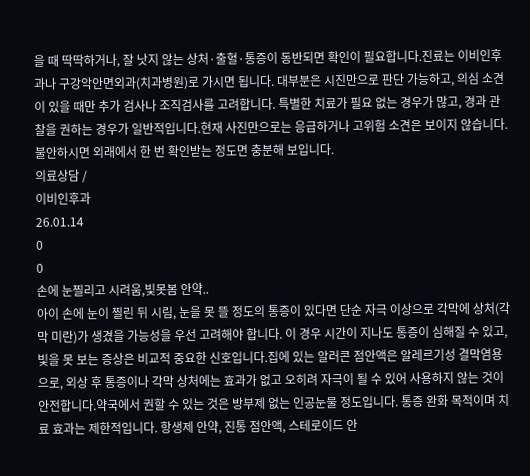을 때 딱딱하거나, 잘 낫지 않는 상처·출혈·통증이 동반되면 확인이 필요합니다.진료는 이비인후과나 구강악안면외과(치과병원)로 가시면 됩니다. 대부분은 시진만으로 판단 가능하고, 의심 소견이 있을 때만 추가 검사나 조직검사를 고려합니다. 특별한 치료가 필요 없는 경우가 많고, 경과 관찰을 권하는 경우가 일반적입니다.현재 사진만으로는 응급하거나 고위험 소견은 보이지 않습니다. 불안하시면 외래에서 한 번 확인받는 정도면 충분해 보입니다.
의료상담 /
이비인후과
26.01.14
0
0
손에 눈찔리고 시려움,빛못봄 안약..
아이 손에 눈이 찔린 뒤 시림, 눈을 못 뜰 정도의 통증이 있다면 단순 자극 이상으로 각막에 상처(각막 미란)가 생겼을 가능성을 우선 고려해야 합니다. 이 경우 시간이 지나도 통증이 심해질 수 있고, 빛을 못 보는 증상은 비교적 중요한 신호입니다.집에 있는 알러콘 점안액은 알레르기성 결막염용으로, 외상 후 통증이나 각막 상처에는 효과가 없고 오히려 자극이 될 수 있어 사용하지 않는 것이 안전합니다.약국에서 권할 수 있는 것은 방부제 없는 인공눈물 정도입니다. 통증 완화 목적이며 치료 효과는 제한적입니다. 항생제 안약, 진통 점안액, 스테로이드 안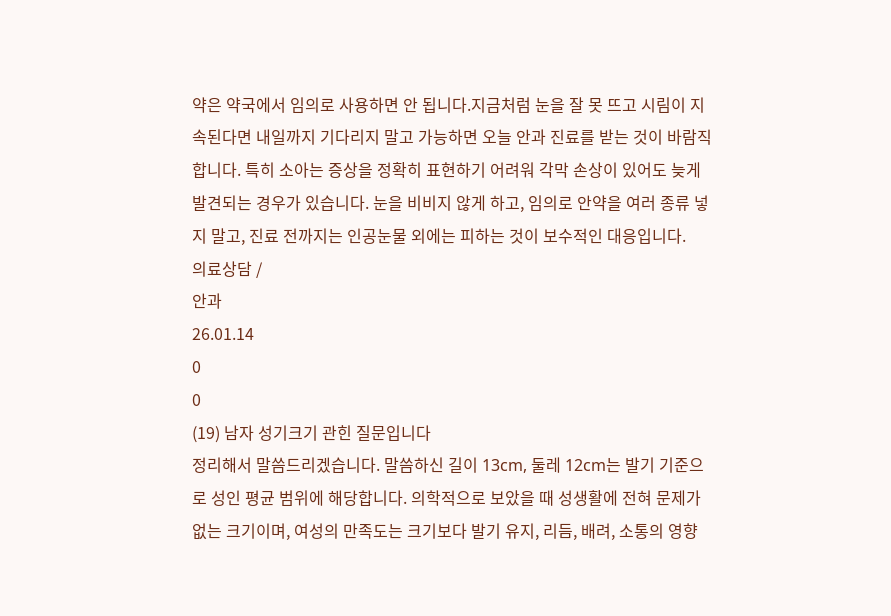약은 약국에서 임의로 사용하면 안 됩니다.지금처럼 눈을 잘 못 뜨고 시림이 지속된다면 내일까지 기다리지 말고 가능하면 오늘 안과 진료를 받는 것이 바람직합니다. 특히 소아는 증상을 정확히 표현하기 어려워 각막 손상이 있어도 늦게 발견되는 경우가 있습니다. 눈을 비비지 않게 하고, 임의로 안약을 여러 종류 넣지 말고, 진료 전까지는 인공눈물 외에는 피하는 것이 보수적인 대응입니다.
의료상담 /
안과
26.01.14
0
0
(19) 남자 성기크기 관힌 질문입니다
정리해서 말씀드리겠습니다. 말씀하신 길이 13cm, 둘레 12cm는 발기 기준으로 성인 평균 범위에 해당합니다. 의학적으로 보았을 때 성생활에 전혀 문제가 없는 크기이며, 여성의 만족도는 크기보다 발기 유지, 리듬, 배려, 소통의 영향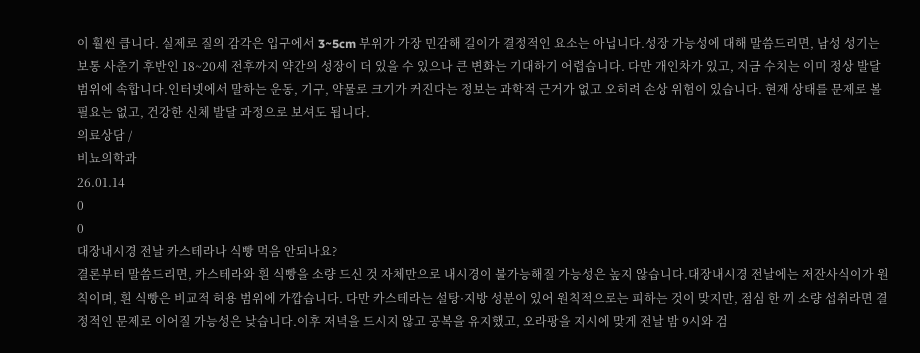이 훨씬 큽니다. 실제로 질의 감각은 입구에서 3~5cm 부위가 가장 민감해 길이가 결정적인 요소는 아닙니다.성장 가능성에 대해 말씀드리면, 남성 성기는 보통 사춘기 후반인 18~20세 전후까지 약간의 성장이 더 있을 수 있으나 큰 변화는 기대하기 어렵습니다. 다만 개인차가 있고, 지금 수치는 이미 정상 발달 범위에 속합니다.인터넷에서 말하는 운동, 기구, 약물로 크기가 커진다는 정보는 과학적 근거가 없고 오히려 손상 위험이 있습니다. 현재 상태를 문제로 볼 필요는 없고, 건강한 신체 발달 과정으로 보셔도 됩니다.
의료상담 /
비뇨의학과
26.01.14
0
0
대장내시경 전날 카스테라나 식빵 먹음 안되나요?
결론부터 말씀드리면, 카스테라와 흰 식빵을 소량 드신 것 자체만으로 내시경이 불가능해질 가능성은 높지 않습니다.대장내시경 전날에는 저잔사식이가 원칙이며, 흰 식빵은 비교적 허용 범위에 가깝습니다. 다만 카스테라는 설탕·지방 성분이 있어 원칙적으로는 피하는 것이 맞지만, 점심 한 끼 소량 섭취라면 결정적인 문제로 이어질 가능성은 낮습니다.이후 저녁을 드시지 않고 공복을 유지했고, 오라팡을 지시에 맞게 전날 밤 9시와 검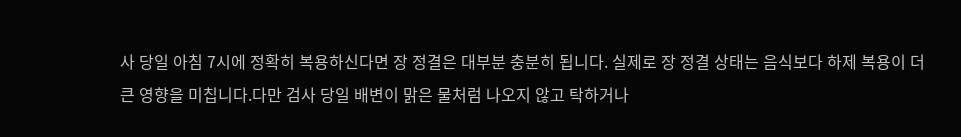사 당일 아침 7시에 정확히 복용하신다면 장 정결은 대부분 충분히 됩니다. 실제로 장 정결 상태는 음식보다 하제 복용이 더 큰 영향을 미칩니다.다만 검사 당일 배변이 맑은 물처럼 나오지 않고 탁하거나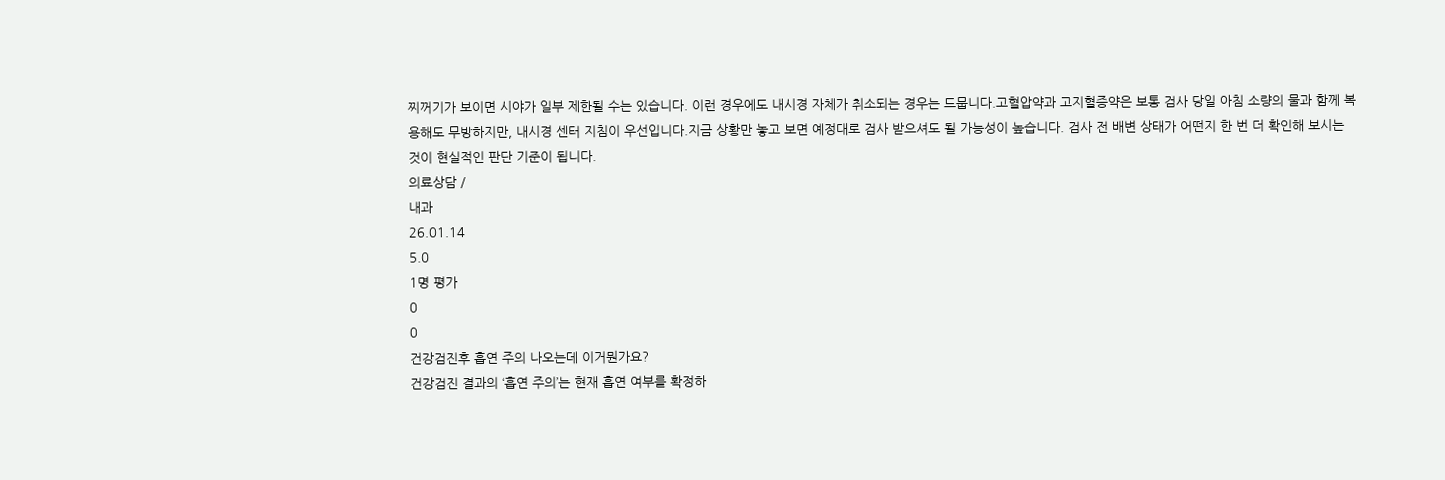찌꺼기가 보이면 시야가 일부 제한될 수는 있습니다. 이런 경우에도 내시경 자체가 취소되는 경우는 드뭅니다.고혈압약과 고지혈증약은 보통 검사 당일 아침 소량의 물과 함께 복용해도 무방하지만, 내시경 센터 지침이 우선입니다.지금 상황만 놓고 보면 예정대로 검사 받으셔도 될 가능성이 높습니다. 검사 전 배변 상태가 어떤지 한 번 더 확인해 보시는 것이 현실적인 판단 기준이 됩니다.
의료상담 /
내과
26.01.14
5.0
1명 평가
0
0
건강검진후 흡연 주의 나오는데 이거뭔가요?
건강검진 결과의 ‘흡연 주의’는 현재 흡연 여부를 확정하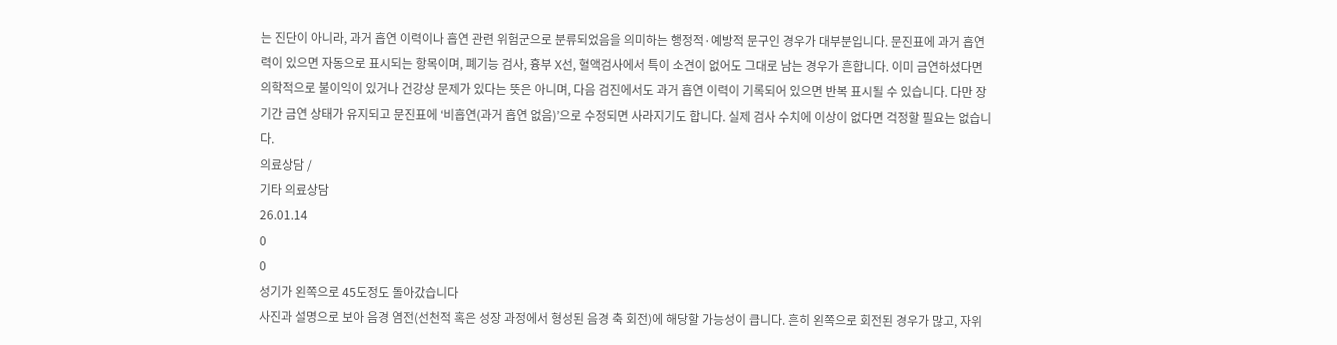는 진단이 아니라, 과거 흡연 이력이나 흡연 관련 위험군으로 분류되었음을 의미하는 행정적·예방적 문구인 경우가 대부분입니다. 문진표에 과거 흡연력이 있으면 자동으로 표시되는 항목이며, 폐기능 검사, 흉부 X선, 혈액검사에서 특이 소견이 없어도 그대로 남는 경우가 흔합니다. 이미 금연하셨다면 의학적으로 불이익이 있거나 건강상 문제가 있다는 뜻은 아니며, 다음 검진에서도 과거 흡연 이력이 기록되어 있으면 반복 표시될 수 있습니다. 다만 장기간 금연 상태가 유지되고 문진표에 ‘비흡연(과거 흡연 없음)’으로 수정되면 사라지기도 합니다. 실제 검사 수치에 이상이 없다면 걱정할 필요는 없습니다.
의료상담 /
기타 의료상담
26.01.14
0
0
성기가 왼쪽으로 45도정도 돌아갔습니다
사진과 설명으로 보아 음경 염전(선천적 혹은 성장 과정에서 형성된 음경 축 회전)에 해당할 가능성이 큽니다. 흔히 왼쪽으로 회전된 경우가 많고, 자위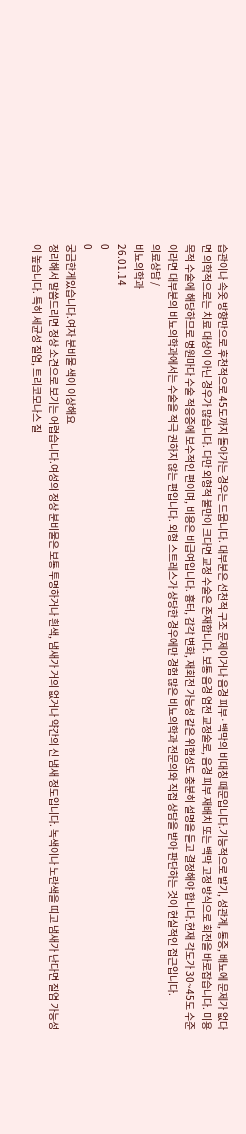습관이나 속옷 방향만으로 후천적으로 45도까지 돌아가는 경우는 드뭅니다. 대부분은 선천적 구조 문제이거나 음경 피부·백막의 비대칭 때문입니다.기능적으로 발기, 성관계, 통증, 배뇨에 문제가 없다면 의학적으로는 치료 대상이 아닌 경우가 많습니다. 다만 외형적 불만이 크다면 교정 수술은 존재합니다. 보통 음경 염전 교정술로, 음경 피부 재배치 또는 백막 고정 방식으로 회전을 바로잡습니다. 미용 목적 수술에 해당하므로 병원마다 수술 적응증에 보수적인 편이며, 비용은 비급여입니다. 흉터, 감각 변화, 재회전 가능성 같은 위험성도 충분히 설명을 듣고 결정해야 합니다.현재 각도가 30~45도 수준이라면 대부분의 비뇨의학과에서는 수술을 적극 권하지 않는 편입니다. 외형 스트레스가 상당한 경우에만 경험 많은 비뇨의학과 전문의와 직접 상담을 받아 판단하는 것이 현실적인 접근입니다.
의료상담 /
비뇨의학과
26.01.14
0
0
궁금한게있습니다.여자 분비물 색이 이상해요
정리해서 말씀드리면 정상 소견으로 보기는 어렵습니다.여성의 정상 분비물은 보통 투명하거나 흰색, 냄새가 거의 없거나 약간의 신 냄새 정도입니다. 녹색이나 노란색을 띠고 냄새가 난다면 질염 가능성이 높습니다. 특히 세균성 질염, 트리코모나스 질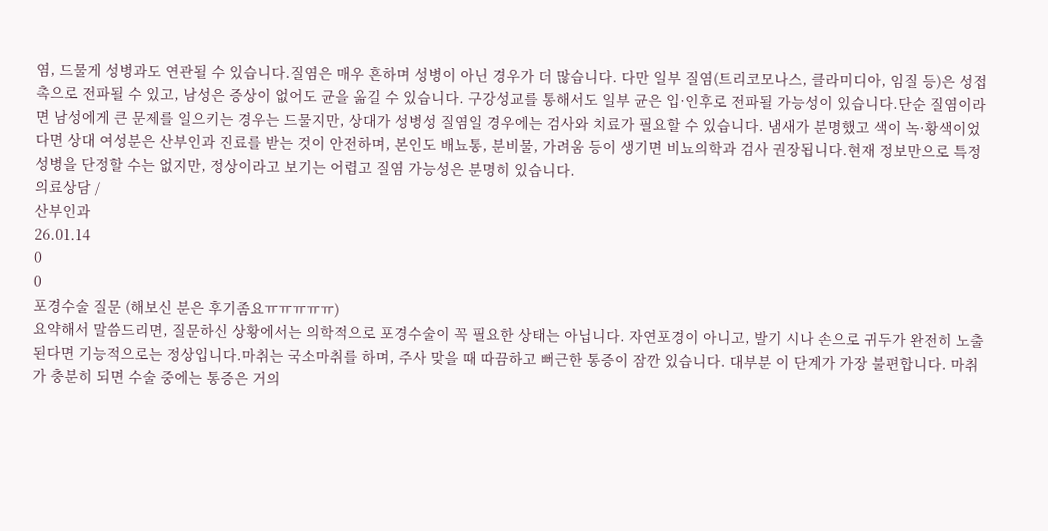염, 드물게 성병과도 연관될 수 있습니다.질염은 매우 흔하며 성병이 아닌 경우가 더 많습니다. 다만 일부 질염(트리코모나스, 클라미디아, 임질 등)은 성접촉으로 전파될 수 있고, 남성은 증상이 없어도 균을 옮길 수 있습니다. 구강성교를 통해서도 일부 균은 입·인후로 전파될 가능성이 있습니다.단순 질염이라면 남성에게 큰 문제를 일으키는 경우는 드물지만, 상대가 성병성 질염일 경우에는 검사와 치료가 필요할 수 있습니다. 냄새가 분명했고 색이 녹·황색이었다면 상대 여성분은 산부인과 진료를 받는 것이 안전하며, 본인도 배뇨통, 분비물, 가려움 등이 생기면 비뇨의학과 검사 권장됩니다.현재 정보만으로 특정 성병을 단정할 수는 없지만, 정상이라고 보기는 어렵고 질염 가능성은 분명히 있습니다.
의료상담 /
산부인과
26.01.14
0
0
포경수술 질문 (해보신 분은 후기좀요ㅠㅠㅠㅠㅠ)
요약해서 말씀드리면, 질문하신 상황에서는 의학적으로 포경수술이 꼭 필요한 상태는 아닙니다. 자연포경이 아니고, 발기 시나 손으로 귀두가 완전히 노출된다면 기능적으로는 정상입니다.마취는 국소마취를 하며, 주사 맞을 때 따끔하고 뻐근한 통증이 잠깐 있습니다. 대부분 이 단계가 가장 불편합니다. 마취가 충분히 되면 수술 중에는 통증은 거의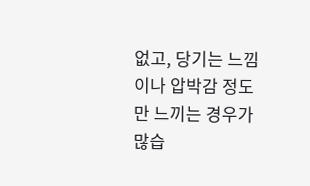없고, 당기는 느낌이나 압박감 정도만 느끼는 경우가 많습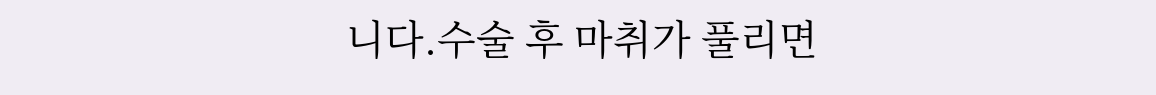니다.수술 후 마취가 풀리면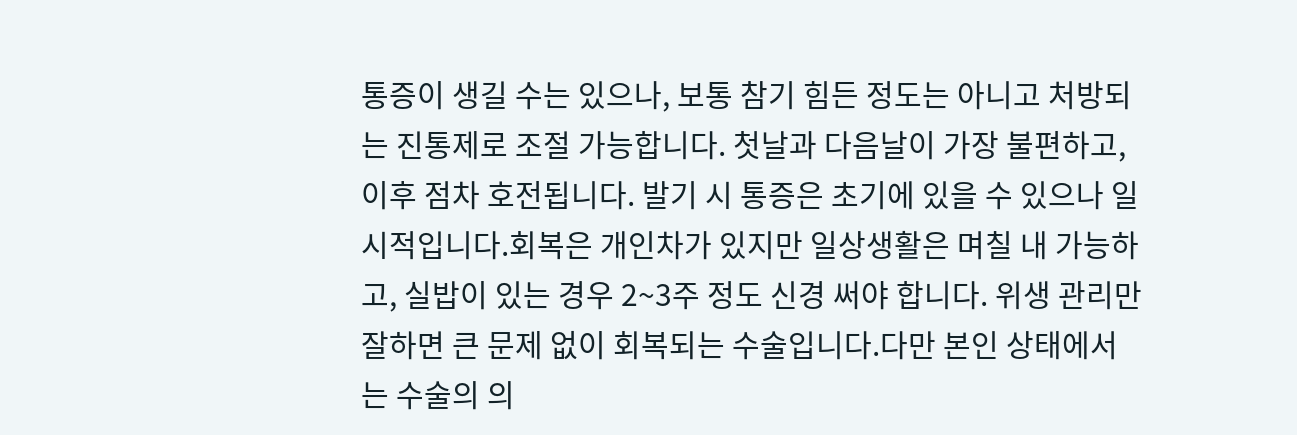통증이 생길 수는 있으나, 보통 참기 힘든 정도는 아니고 처방되는 진통제로 조절 가능합니다. 첫날과 다음날이 가장 불편하고, 이후 점차 호전됩니다. 발기 시 통증은 초기에 있을 수 있으나 일시적입니다.회복은 개인차가 있지만 일상생활은 며칠 내 가능하고, 실밥이 있는 경우 2~3주 정도 신경 써야 합니다. 위생 관리만 잘하면 큰 문제 없이 회복되는 수술입니다.다만 본인 상태에서는 수술의 의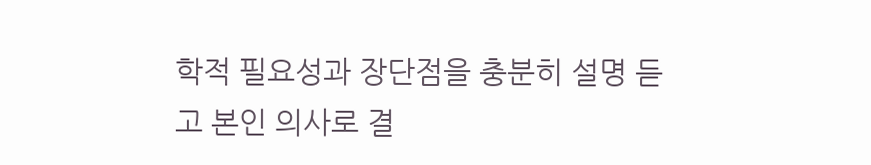학적 필요성과 장단점을 충분히 설명 듣고 본인 의사로 결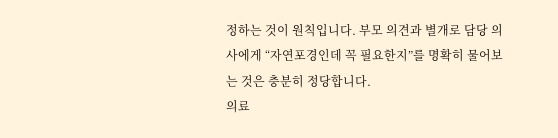정하는 것이 원칙입니다. 부모 의견과 별개로 담당 의사에게 “자연포경인데 꼭 필요한지”를 명확히 물어보는 것은 충분히 정당합니다.
의료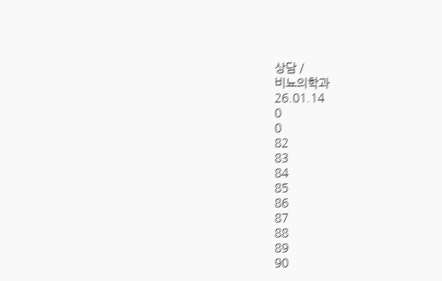상담 /
비뇨의학과
26.01.14
0
0
82
83
84
85
86
87
88
89
90